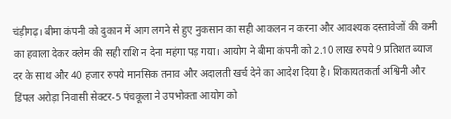चंड़ीगढ़। बीमा कंपनी को दुकान में आग लगने से हुए नुकसान का सही आकलन न करना और आवश्यक दस्तावेजों की कमी का हवाला देकर क्लेम की सही राशि न देना महंगा पड़ गया। आयोग ने बीमा कंपनी को 2.10 लाख रुपये 9 प्रतिशत ब्याज दर के साथ और 40 हजार रुपये मानसिक तनाव और अदालती खर्च देने का आदेश दिया है। शिकायतकर्ता अश्विनी और डिंपल अरोड़ा निवासी सेक्टर-5 पंचकूला ने उपभोक्ता आयोग को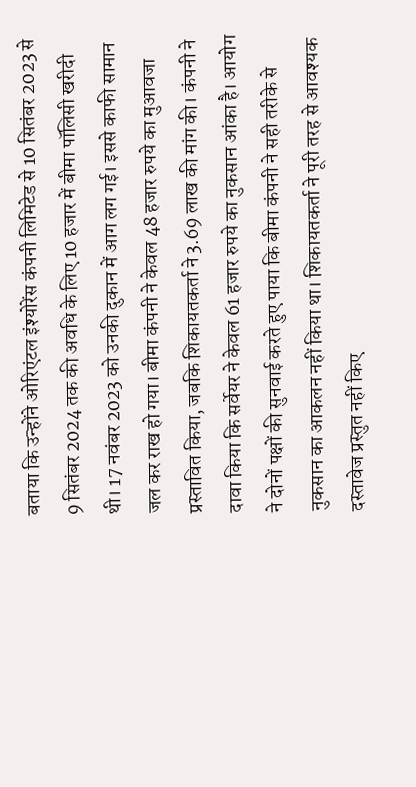बताया कि उन्होंने ओरिएंटल इंश्योरेंस कंपनी लिमिटेड से 10 सितंबर 2023 से 9 सितंबर 2024 तक की अवधि के लिए 10 हजार में बीमा पॉलिसी खरीदी थी। 17 नवंबर 2023 को उनकी दुकान में आग लग गई। इससे काफी सामान जल कर राख हो गया। बीमा कंपनी ने केवल 48 हजार रुपये का मुआवजा प्रस्तावित किया, जबकि शिकायतकर्ता ने 3.69 लाख की मांग की। कंपनी ने दावा किया कि सर्वेयर ने केवल 61 हजार रुपये का नुकसान आंका है। आयोग ने दोनों पक्षों की सुनवाई करते हुए पाया कि बीमा कंपनी ने सही तरीके से नुकसान का आकलन नहीं किया था। शिकायतकर्ता ने पूरी तरह से आवश्यक दस्तावेज प्रस्तुत नहीं किए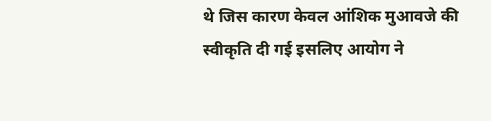थे जिस कारण केवल आंशिक मुआवजे की स्वीकृति दी गई इसलिए आयोग ने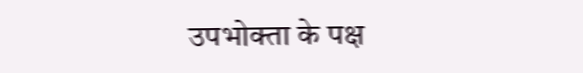उपभोक्ता के पक्ष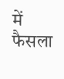में फैसला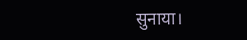सुनाया।